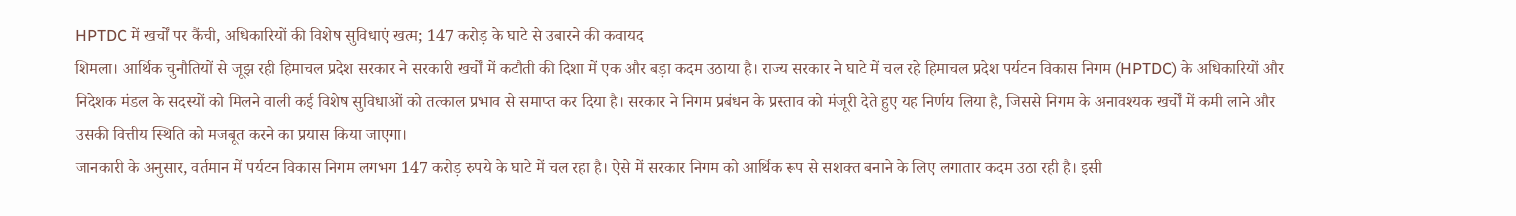HPTDC में खर्चों पर कैंची, अधिकारियों की विशेष सुविधाएं खत्म; 147 करोड़ के घाटे से उबारने की कवायद
शिमला। आर्थिक चुनौतियों से जूझ रही हिमाचल प्रदेश सरकार ने सरकारी खर्चों में कटौती की दिशा में एक और बड़ा कदम उठाया है। राज्य सरकार ने घाटे में चल रहे हिमाचल प्रदेश पर्यटन विकास निगम (HPTDC) के अधिकारियों और निदेशक मंडल के सदस्यों को मिलने वाली कई विशेष सुविधाओं को तत्काल प्रभाव से समाप्त कर दिया है। सरकार ने निगम प्रबंधन के प्रस्ताव को मंजूरी देते हुए यह निर्णय लिया है, जिससे निगम के अनावश्यक खर्चों में कमी लाने और उसकी वित्तीय स्थिति को मजबूत करने का प्रयास किया जाएगा।
जानकारी के अनुसार, वर्तमान में पर्यटन विकास निगम लगभग 147 करोड़ रुपये के घाटे में चल रहा है। ऐसे में सरकार निगम को आर्थिक रूप से सशक्त बनाने के लिए लगातार कदम उठा रही है। इसी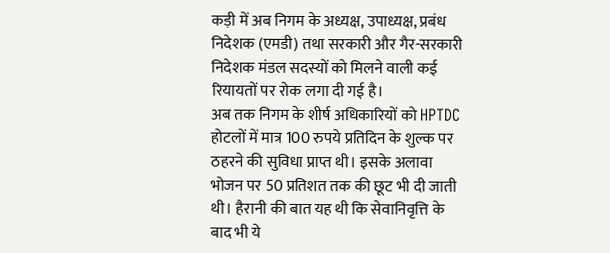कड़ी में अब निगम के अध्यक्ष, उपाध्यक्ष, प्रबंध निदेशक (एमडी) तथा सरकारी और गैर-सरकारी निदेशक मंडल सदस्यों को मिलने वाली कई रियायतों पर रोक लगा दी गई है।
अब तक निगम के शीर्ष अधिकारियों को HPTDC होटलों में मात्र 100 रुपये प्रतिदिन के शुल्क पर ठहरने की सुविधा प्राप्त थी। इसके अलावा भोजन पर 50 प्रतिशत तक की छूट भी दी जाती थी। हैरानी की बात यह थी कि सेवानिवृत्ति के बाद भी ये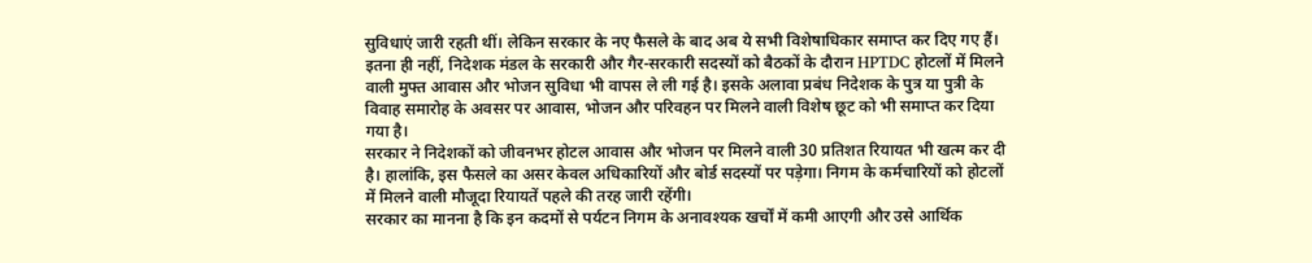सुविधाएं जारी रहती थीं। लेकिन सरकार के नए फैसले के बाद अब ये सभी विशेषाधिकार समाप्त कर दिए गए हैं।
इतना ही नहीं, निदेशक मंडल के सरकारी और गैर-सरकारी सदस्यों को बैठकों के दौरान HPTDC होटलों में मिलने वाली मुफ्त आवास और भोजन सुविधा भी वापस ले ली गई है। इसके अलावा प्रबंध निदेशक के पुत्र या पुत्री के विवाह समारोह के अवसर पर आवास, भोजन और परिवहन पर मिलने वाली विशेष छूट को भी समाप्त कर दिया गया है।
सरकार ने निदेशकों को जीवनभर होटल आवास और भोजन पर मिलने वाली 30 प्रतिशत रियायत भी खत्म कर दी है। हालांकि, इस फैसले का असर केवल अधिकारियों और बोर्ड सदस्यों पर पड़ेगा। निगम के कर्मचारियों को होटलों में मिलने वाली मौजूदा रियायतें पहले की तरह जारी रहेंगी।
सरकार का मानना है कि इन कदमों से पर्यटन निगम के अनावश्यक खर्चों में कमी आएगी और उसे आर्थिक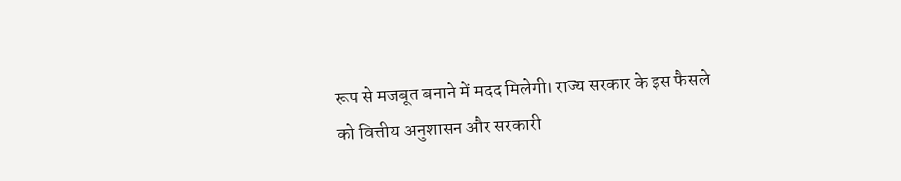रूप से मजबूत बनाने में मदद मिलेगी। राज्य सरकार के इस फैसले को वित्तीय अनुशासन और सरकारी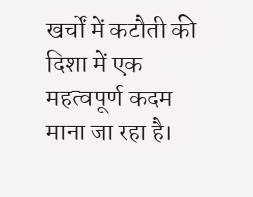खर्चों में कटौती की दिशा में एक महत्वपूर्ण कदम माना जा रहा है।